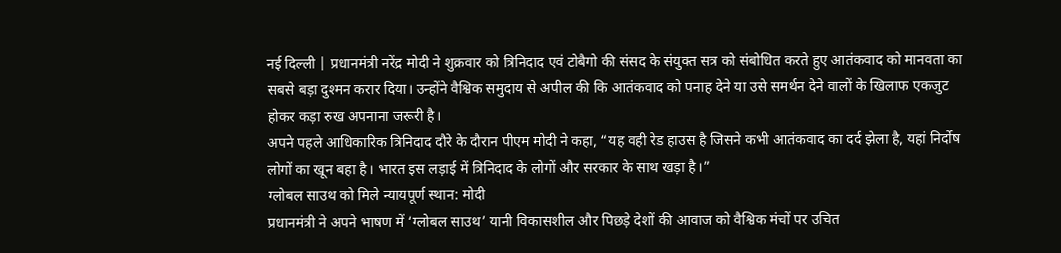नई दिल्ली | प्रधानमंत्री नरेंद्र मोदी ने शुक्रवार को त्रिनिदाद एवं टोबैगो की संसद के संयुक्त सत्र को संबोधित करते हुए आतंकवाद को मानवता का सबसे बड़ा दुश्मन करार दिया। उन्होंने वैश्विक समुदाय से अपील की कि आतंकवाद को पनाह देने या उसे समर्थन देने वालों के खिलाफ एकजुट होकर कड़ा रुख अपनाना जरूरी है।
अपने पहले आधिकारिक त्रिनिदाद दौरे के दौरान पीएम मोदी ने कहा, “यह वही रेड हाउस है जिसने कभी आतंकवाद का दर्द झेला है, यहां निर्दोष लोगों का खून बहा है। भारत इस लड़ाई में त्रिनिदाद के लोगों और सरकार के साथ खड़ा है।”
ग्लोबल साउथ को मिले न्यायपूर्ण स्थान: मोदी
प्रधानमंत्री ने अपने भाषण में ‘ग्लोबल साउथ’ यानी विकासशील और पिछड़े देशों की आवाज को वैश्विक मंचों पर उचित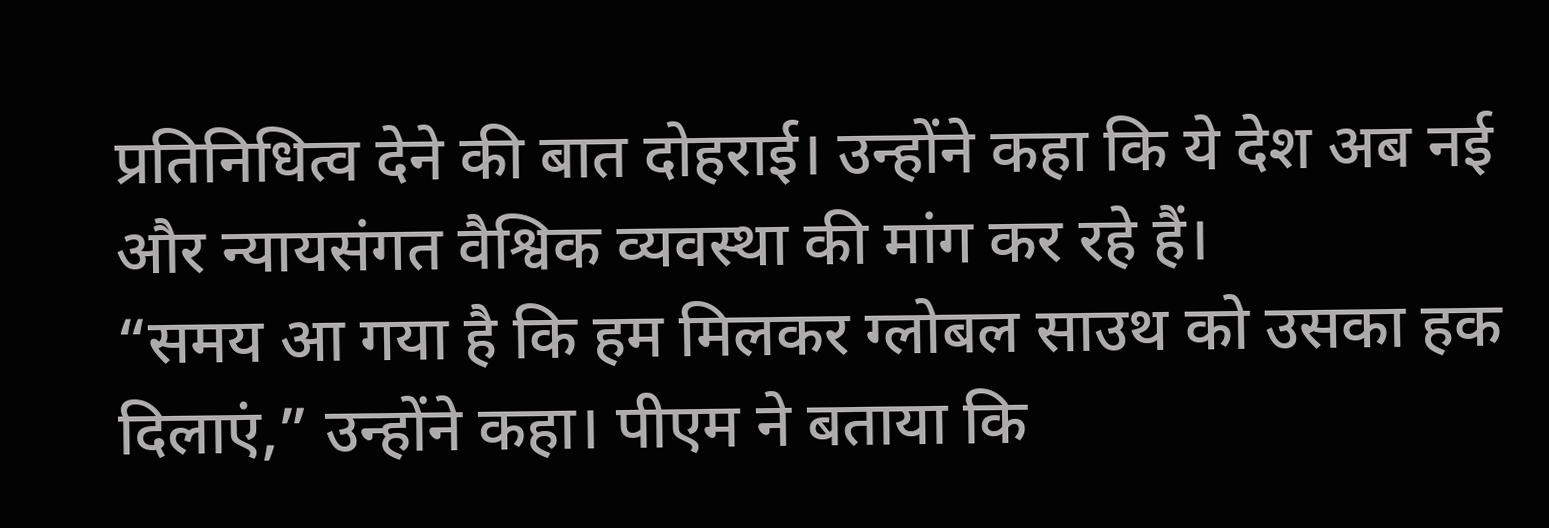प्रतिनिधित्व देने की बात दोहराई। उन्होंने कहा कि ये देश अब नई और न्यायसंगत वैश्विक व्यवस्था की मांग कर रहे हैं।
“समय आ गया है कि हम मिलकर ग्लोबल साउथ को उसका हक दिलाएं,” उन्होंने कहा। पीएम ने बताया कि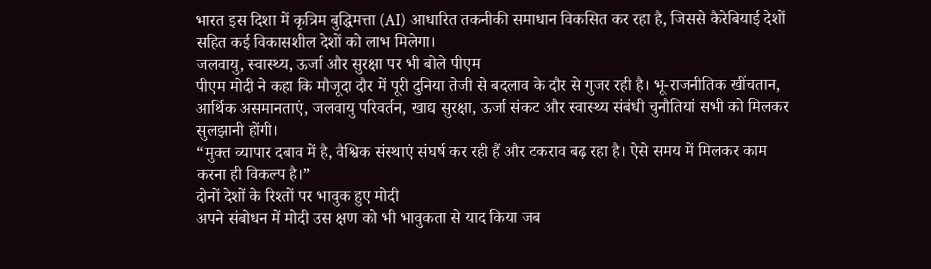भारत इस दिशा में कृत्रिम बुद्धिमत्ता (AI) आधारित तकनीकी समाधान विकसित कर रहा है, जिससे कैरेबियाई देशों सहित कई विकासशील देशों को लाभ मिलेगा।
जलवायु, स्वास्थ्य, ऊर्जा और सुरक्षा पर भी बोले पीएम
पीएम मोदी ने कहा कि मौजूदा दौर में पूरी दुनिया तेजी से बदलाव के दौर से गुजर रही है। भू-राजनीतिक खींचतान, आर्थिक असमानताएं, जलवायु परिवर्तन, खाद्य सुरक्षा, ऊर्जा संकट और स्वास्थ्य संबंधी चुनौतियां सभी को मिलकर सुलझानी होंगी।
“मुक्त व्यापार दबाव में है, वैश्विक संस्थाएं संघर्ष कर रही हैं और टकराव बढ़ रहा है। ऐसे समय में मिलकर काम करना ही विकल्प है।”
दोनों देशों के रिश्तों पर भावुक हुए मोदी
अपने संबोधन में मोदी उस क्षण को भी भावुकता से याद किया जब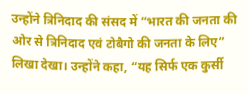उन्होंने त्रिनिदाद की संसद में “भारत की जनता की ओर से त्रिनिदाद एवं टोबैगो की जनता के लिए” लिखा देखा। उन्होंने कहा, “यह सिर्फ एक कुर्सी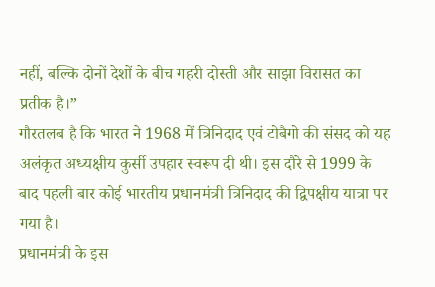नहीं, बल्कि दोनों देशों के बीच गहरी दोस्ती और साझा विरासत का प्रतीक है।”
गौरतलब है कि भारत ने 1968 में त्रिनिदाद एवं टोबैगो की संसद को यह अलंकृत अध्यक्षीय कुर्सी उपहार स्वरूप दी थी। इस दौरे से 1999 के बाद पहली बार कोई भारतीय प्रधानमंत्री त्रिनिदाद की द्विपक्षीय यात्रा पर गया है।
प्रधानमंत्री के इस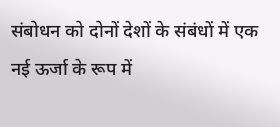संबोधन को दोनों देशों के संबंधों में एक नई ऊर्जा के रूप में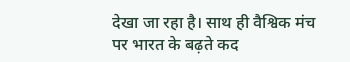देखा जा रहा है। साथ ही वैश्विक मंच पर भारत के बढ़ते कद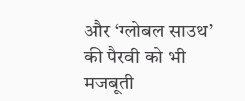और ‘ग्लोबल साउथ’ की पैरवी को भी मजबूती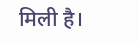मिली है।